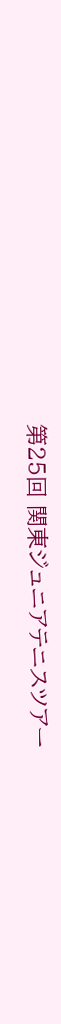第25回 関東ジュニアテニスツアー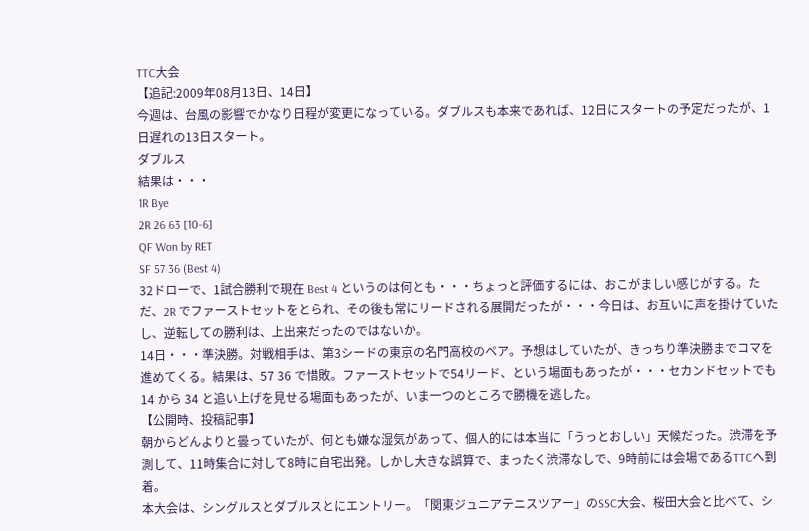TTC大会
【追記:2009年08月13日、14日】
今週は、台風の影響でかなり日程が変更になっている。ダブルスも本来であれば、12日にスタートの予定だったが、1日遅れの13日スタート。
ダブルス
結果は・・・
1R Bye
2R 26 63 [10-6]
QF Won by RET
SF 57 36 (Best 4)
32ドローで、1試合勝利で現在 Best 4 というのは何とも・・・ちょっと評価するには、おこがましい感じがする。ただ、2R でファーストセットをとられ、その後も常にリードされる展開だったが・・・今日は、お互いに声を掛けていたし、逆転しての勝利は、上出来だったのではないか。
14日・・・準決勝。対戦相手は、第3シードの東京の名門高校のペア。予想はしていたが、きっちり準決勝までコマを進めてくる。結果は、57 36 で惜敗。ファーストセットで54リード、という場面もあったが・・・セカンドセットでも 14 から 34 と追い上げを見せる場面もあったが、いま一つのところで勝機を逃した。
【公開時、投稿記事】
朝からどんよりと曇っていたが、何とも嫌な湿気があって、個人的には本当に「うっとおしい」天候だった。渋滞を予測して、11時集合に対して8時に自宅出発。しかし大きな誤算で、まったく渋滞なしで、9時前には会場であるTTCへ到着。
本大会は、シングルスとダブルスとにエントリー。「関東ジュニアテニスツアー」のSSC大会、桜田大会と比べて、シ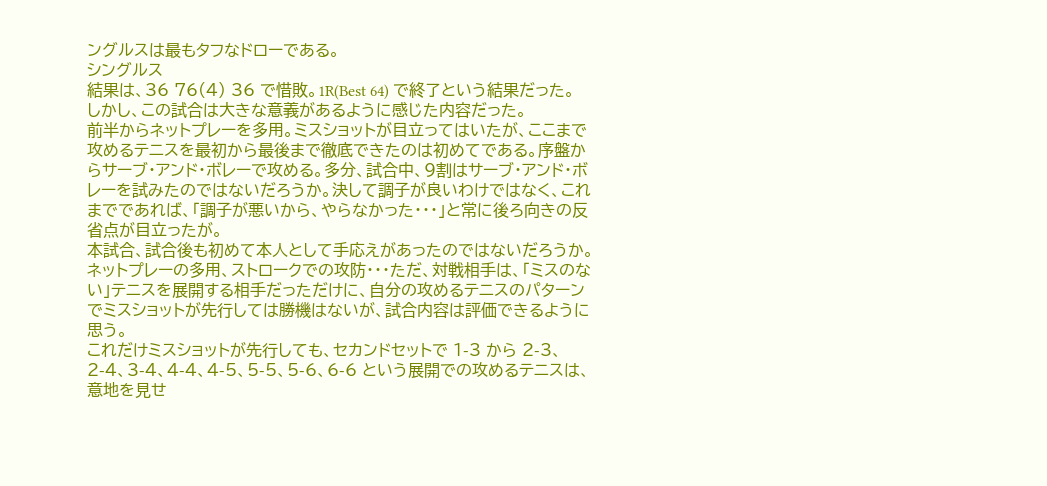ングルスは最もタフなドローである。
シングルス
結果は、36 76(4) 36 で惜敗。1R(Best 64) で終了という結果だった。しかし、この試合は大きな意義があるように感じた内容だった。
前半からネットプレーを多用。ミスショットが目立ってはいたが、ここまで攻めるテニスを最初から最後まで徹底できたのは初めてである。序盤からサーブ・アンド・ボレーで攻める。多分、試合中、9割はサーブ・アンド・ボレーを試みたのではないだろうか。決して調子が良いわけではなく、これまでであれば、「調子が悪いから、やらなかった・・・」と常に後ろ向きの反省点が目立ったが。
本試合、試合後も初めて本人として手応えがあったのではないだろうか。ネットプレーの多用、ストロークでの攻防・・・ただ、対戦相手は、「ミスのない」テニスを展開する相手だっただけに、自分の攻めるテニスのパターンでミスショットが先行しては勝機はないが、試合内容は評価できるように思う。
これだけミスショットが先行しても、セカンドセットで 1-3 から 2-3、2-4、3-4、4-4、4-5、5-5、5-6、6-6 という展開での攻めるテニスは、意地を見せ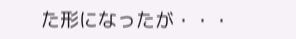た形になったが・・・